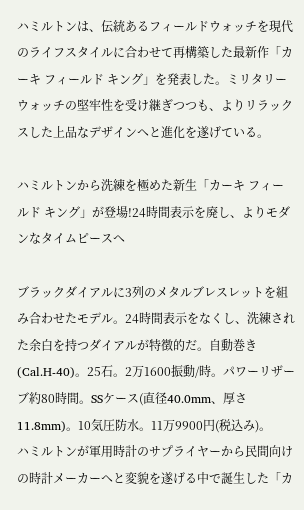ハミルトンは、伝統あるフィールドウォッチを現代のライフスタイルに合わせて再構築した最新作「カーキ フィールド キング」を発表した。ミリタリーウォッチの堅牢性を受け継ぎつつも、よりリラックスした上品なデザインへと進化を遂げている。

ハミルトンから洗練を極めた新生「カーキ フィールド キング」が登場!24時間表示を廃し、よりモダンなタイムピースへ

ブラックダイアルに3列のメタルブレスレットを組み合わせたモデル。24時間表示をなくし、洗練された余白を持つダイアルが特徴的だ。自動巻き(Cal.H-40)。25石。2万1600振動/時。パワーリザーブ約80時間。SSケース(直径40.0mm、厚さ11.8mm)。10気圧防水。11万9900円(税込み)。
ハミルトンが軍用時計のサプライヤーから民間向けの時計メーカーへと変貌を遂げる中で誕生した「カ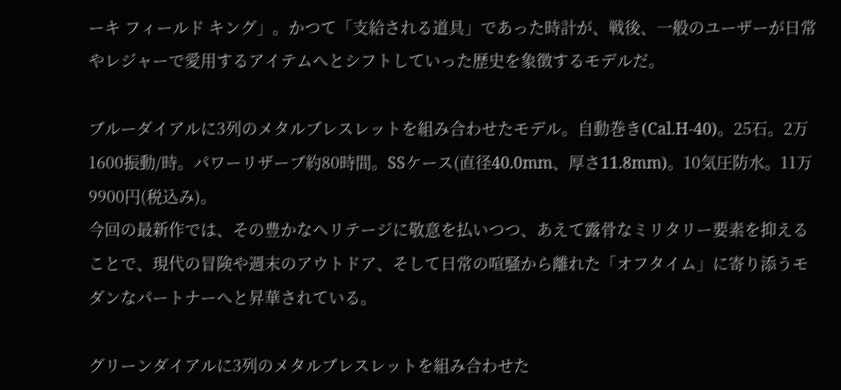ーキ フィールド キング」。かつて「支給される道具」であった時計が、戦後、一般のユーザーが日常やレジャーで愛用するアイテムへとシフトしていった歴史を象徴するモデルだ。

ブルーダイアルに3列のメタルブレスレットを組み合わせたモデル。自動巻き(Cal.H-40)。25石。2万1600振動/時。パワーリザーブ約80時間。SSケース(直径40.0mm、厚さ11.8mm)。10気圧防水。11万9900円(税込み)。
今回の最新作では、その豊かなヘリテージに敬意を払いつつ、あえて露骨なミリタリー要素を抑えることで、現代の冒険や週末のアウトドア、そして日常の喧騒から離れた「オフタイム」に寄り添うモダンなパートナーへと昇華されている。

グリーンダイアルに3列のメタルブレスレットを組み合わせた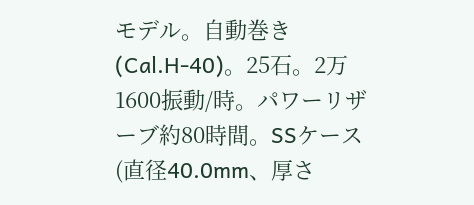モデル。自動巻き(Cal.H-40)。25石。2万1600振動/時。パワーリザーブ約80時間。SSケース(直径40.0mm、厚さ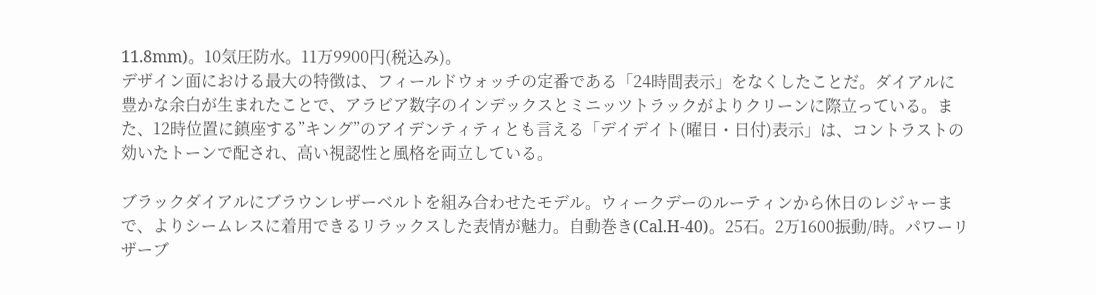11.8mm)。10気圧防水。11万9900円(税込み)。
デザイン面における最大の特徴は、フィールドウォッチの定番である「24時間表示」をなくしたことだ。ダイアルに豊かな余白が生まれたことで、アラビア数字のインデックスとミニッツトラックがよりクリーンに際立っている。また、12時位置に鎮座する”キング”のアイデンティティとも言える「デイデイト(曜日・日付)表示」は、コントラストの効いたトーンで配され、高い視認性と風格を両立している。

ブラックダイアルにブラウンレザーベルトを組み合わせたモデル。ウィークデーのルーティンから休日のレジャーまで、よりシームレスに着用できるリラックスした表情が魅力。自動巻き(Cal.H-40)。25石。2万1600振動/時。パワーリザーブ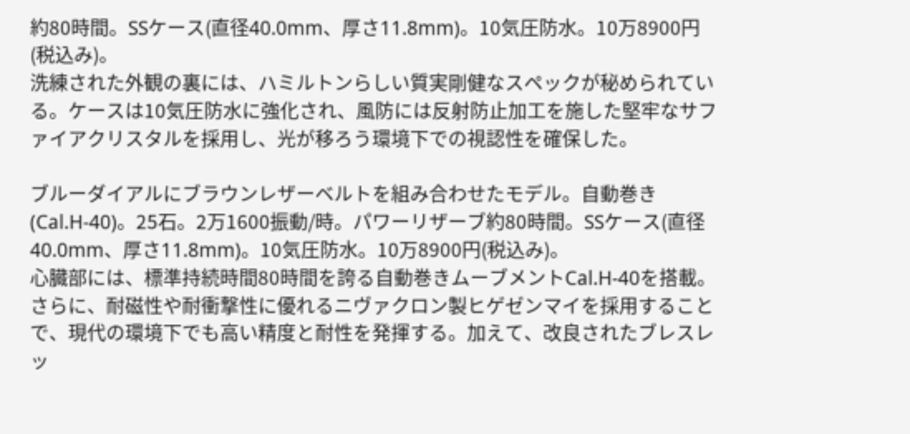約80時間。SSケース(直径40.0mm、厚さ11.8mm)。10気圧防水。10万8900円(税込み)。
洗練された外観の裏には、ハミルトンらしい質実剛健なスペックが秘められている。ケースは10気圧防水に強化され、風防には反射防止加工を施した堅牢なサファイアクリスタルを採用し、光が移ろう環境下での視認性を確保した。

ブルーダイアルにブラウンレザーベルトを組み合わせたモデル。自動巻き(Cal.H-40)。25石。2万1600振動/時。パワーリザーブ約80時間。SSケース(直径40.0mm、厚さ11.8mm)。10気圧防水。10万8900円(税込み)。
心臓部には、標準持続時間80時間を誇る自動巻きムーブメントCal.H-40を搭載。さらに、耐磁性や耐衝撃性に優れるニヴァクロン製ヒゲゼンマイを採用することで、現代の環境下でも高い精度と耐性を発揮する。加えて、改良されたブレスレッ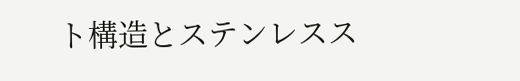ト構造とステンレスス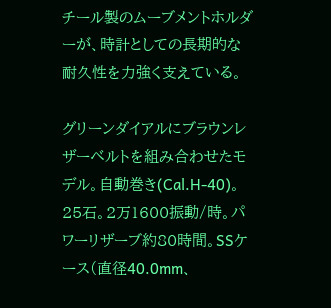チール製のムーブメントホルダーが、時計としての長期的な耐久性を力強く支えている。

グリーンダイアルにブラウンレザーベルトを組み合わせたモデル。自動巻き(Cal.H-40)。25石。2万1600振動/時。パワーリザーブ約80時間。SSケース(直径40.0mm、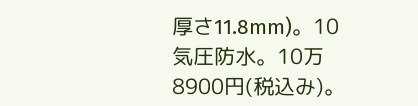厚さ11.8mm)。10気圧防水。10万8900円(税込み)。